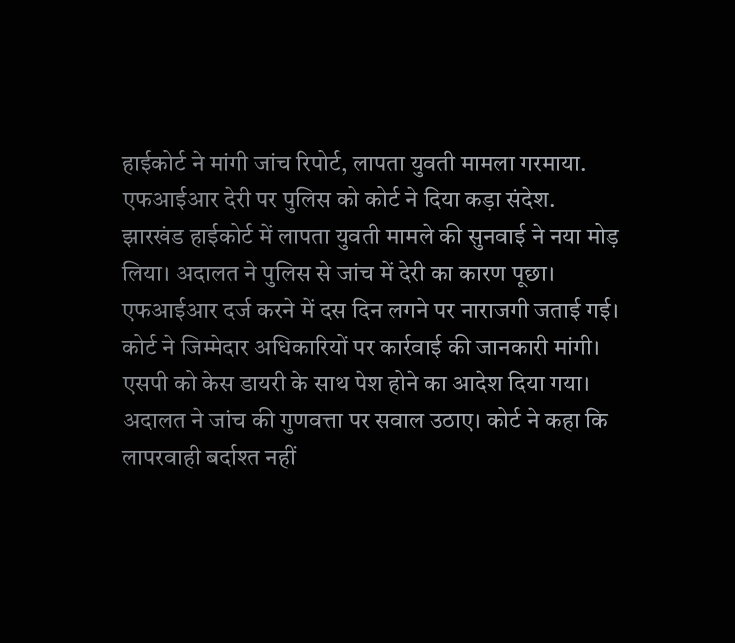हाईकोर्ट ने मांगी जांच रिपोर्ट, लापता युवती मामला गरमाया.
एफआईआर देरी पर पुलिस को कोर्ट ने दिया कड़ा संदेश.
झारखंड हाईकोर्ट में लापता युवती मामले की सुनवाई ने नया मोड़ लिया। अदालत ने पुलिस से जांच में देरी का कारण पूछा। एफआईआर दर्ज करने में दस दिन लगने पर नाराजगी जताई गई। कोर्ट ने जिम्मेदार अधिकारियों पर कार्रवाई की जानकारी मांगी। एसपी को केस डायरी के साथ पेश होने का आदेश दिया गया। अदालत ने जांच की गुणवत्ता पर सवाल उठाए। कोर्ट ने कहा कि लापरवाही बर्दाश्त नहीं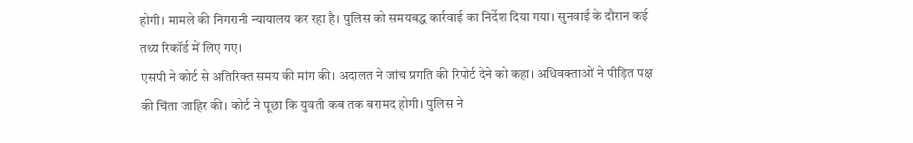होगी। मामले की निगरानी न्यायालय कर रहा है। पुलिस को समयबद्ध कार्रवाई का निर्देश दिया गया। सुनवाई के दौरान कई तथ्य रिकॉर्ड में लिए गए।
एसपी ने कोर्ट से अतिरिक्त समय की मांग की। अदालत ने जांच प्रगति की रिपोर्ट देने को कहा। अधिवक्ताओं ने पीड़ित पक्ष की चिंता जाहिर की। कोर्ट ने पूछा कि युवती कब तक बरामद होगी। पुलिस ने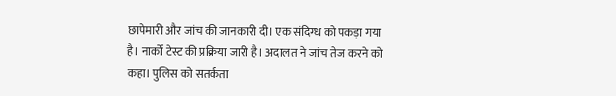छापेमारी और जांच की जानकारी दी। एक संदिग्ध को पकड़ा गया है। नार्को टेस्ट की प्रक्रिया जारी है। अदालत ने जांच तेज करने को कहा। पुलिस को सतर्कता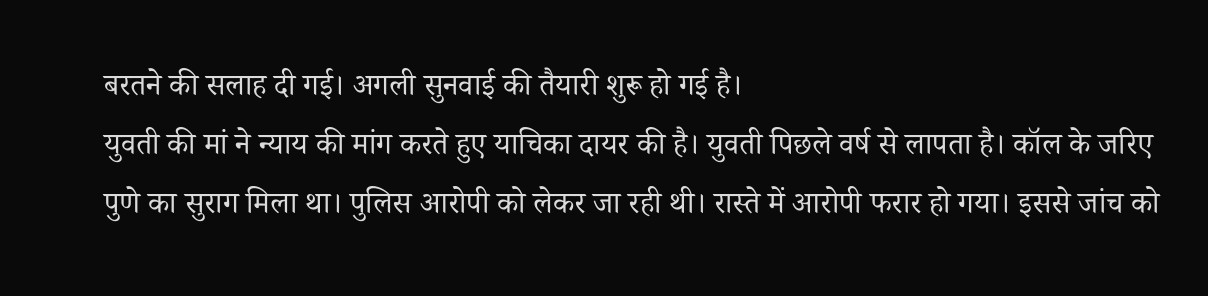बरतने की सलाह दी गई। अगली सुनवाई की तैयारी शुरू हो गई है।
युवती की मां ने न्याय की मांग करते हुए याचिका दायर की है। युवती पिछले वर्ष से लापता है। कॉल के जरिए पुणे का सुराग मिला था। पुलिस आरोपी को लेकर जा रही थी। रास्ते में आरोपी फरार हो गया। इससे जांच को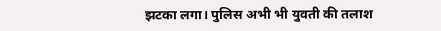झटका लगा। पुलिस अभी भी युवती की तलाश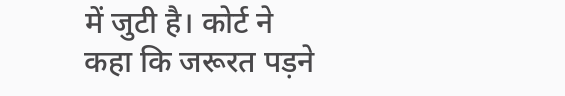में जुटी है। कोर्ट ने कहा कि जरूरत पड़ने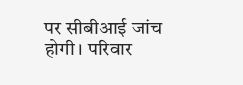पर सीबीआई जांच होगी। परिवार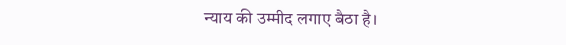न्याय की उम्मीद लगाए बैठा है।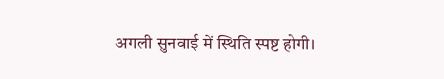अगली सुनवाई में स्थिति स्पष्ट होगी।